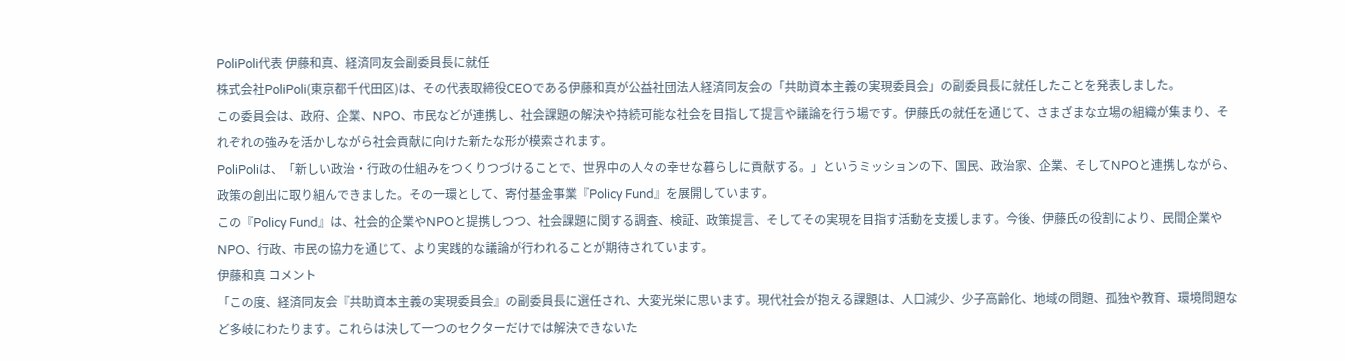PoliPoli代表 伊藤和真、経済同友会副委員長に就任
株式会社PoliPoli(東京都千代田区)は、その代表取締役CEOである伊藤和真が公益社団法人経済同友会の「共助資本主義の実現委員会」の副委員長に就任したことを発表しました。
この委員会は、政府、企業、NPO、市民などが連携し、社会課題の解決や持続可能な社会を目指して提言や議論を行う場です。伊藤氏の就任を通じて、さまざまな立場の組織が集まり、それぞれの強みを活かしながら社会貢献に向けた新たな形が模索されます。
PoliPoliは、「新しい政治・行政の仕組みをつくりつづけることで、世界中の人々の幸せな暮らしに貢献する。」というミッションの下、国民、政治家、企業、そしてNPOと連携しながら、政策の創出に取り組んできました。その一環として、寄付基金事業『Policy Fund』を展開しています。
この『Policy Fund』は、社会的企業やNPOと提携しつつ、社会課題に関する調査、検証、政策提言、そしてその実現を目指す活動を支援します。今後、伊藤氏の役割により、民間企業やNPO、行政、市民の協力を通じて、より実践的な議論が行われることが期待されています。
伊藤和真 コメント
「この度、経済同友会『共助資本主義の実現委員会』の副委員長に選任され、大変光栄に思います。現代社会が抱える課題は、人口減少、少子高齢化、地域の問題、孤独や教育、環境問題など多岐にわたります。これらは決して一つのセクターだけでは解決できないた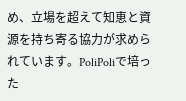め、立場を超えて知恵と資源を持ち寄る協力が求められています。PoliPoliで培った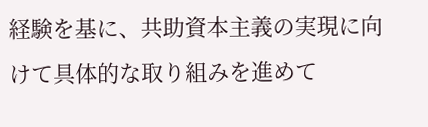経験を基に、共助資本主義の実現に向けて具体的な取り組みを進めて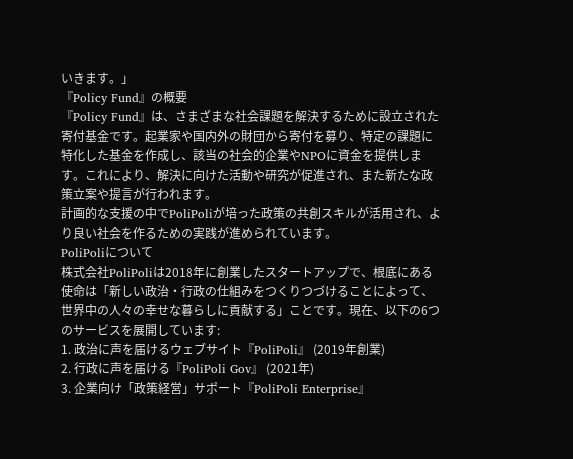いきます。」
『Policy Fund』の概要
『Policy Fund』は、さまざまな社会課題を解決するために設立された寄付基金です。起業家や国内外の財団から寄付を募り、特定の課題に特化した基金を作成し、該当の社会的企業やNPOに資金を提供します。これにより、解決に向けた活動や研究が促進され、また新たな政策立案や提言が行われます。
計画的な支援の中でPoliPoliが培った政策の共創スキルが活用され、より良い社会を作るための実践が進められています。
PoliPoliについて
株式会社PoliPoliは2018年に創業したスタートアップで、根底にある使命は「新しい政治・行政の仕組みをつくりつづけることによって、世界中の人々の幸せな暮らしに貢献する」ことです。現在、以下の6つのサービスを展開しています:
1. 政治に声を届けるウェブサイト『PoliPoli』 (2019年創業)
2. 行政に声を届ける『PoliPoli Gov』 (2021年)
3. 企業向け「政策経営」サポート『PoliPoli Enterprise』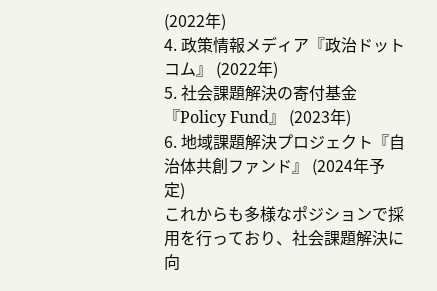(2022年)
4. 政策情報メディア『政治ドットコム』 (2022年)
5. 社会課題解決の寄付基金『Policy Fund』 (2023年)
6. 地域課題解決プロジェクト『自治体共創ファンド』 (2024年予定)
これからも多様なポジションで採用を行っており、社会課題解決に向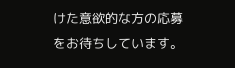けた意欲的な方の応募をお待ちしています。